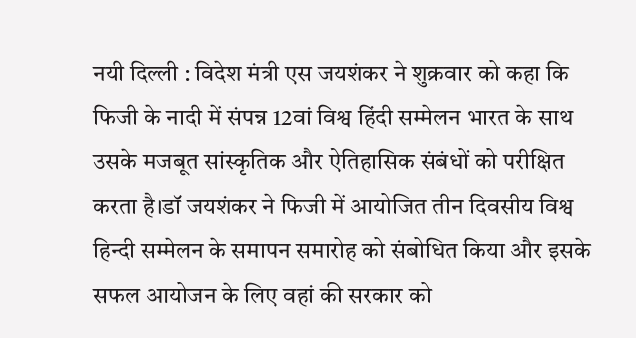नयी दिल्ली : विदेश मंत्री एस जयशंकर ने शुक्रवार को कहा कि फिजी के नादी में संपन्न 12वां विश्व हिंदी सम्मेलन भारत के साथ उसके मजबूत सांस्कृतिक और ऐतिहासिक संबंधों को परीक्षित करता है।डॉ जयशंकर ने फिजी में आयोजित तीन दिवसीय विश्व हिन्दी सम्मेलन के समापन समारोह को संबोधित किया और इसके सफल आयोजन के लिए वहां की सरकार को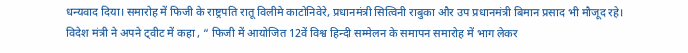धन्यवाद दिया। समारोह में फिजी के राष्ट्रपति रातू विलीमे काटोनिवेरे, प्रधानमंत्री सित्विनी राबुका और उप प्रधानमंत्री बिमान प्रसाद भी मौजूद रहे।
विदेश मंत्री ने अपने ट्वीट में कहा , “ फिजी में आयोजित 12वें विश्व हिन्दी सम्मेलन के समापन समारोह में भाग लेकर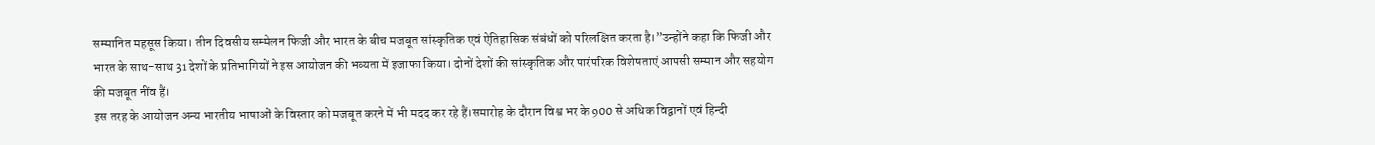सम्मानित महसूस किया। तीन दिवसीय सम्मेलन फिजी और भारत के बीच मजबूत सांस्कृतिक एवं ऐतिहासिक संबंधों को परिलक्षित करता है।”उन्होंने कहा कि फिजी और भारत के साथ-साथ 31 देशों के प्रतिभागियों ने इस आयोजन की भव्यता में इजाफा किया। दोनों देशों की सांस्कृतिक और पारंपरिक विशेषताएं आपसी सम्मान और सहयोग की मजबूत नींव हैं।
इस तरह के आयोजन अन्य भारतीय भाषाओं के विस्तार को मजबूत करने में भी मदद कर रहे हैं।समारोह के दौरान विश्व भर के 900 से अधिक विद्वानों एवं हिन्दी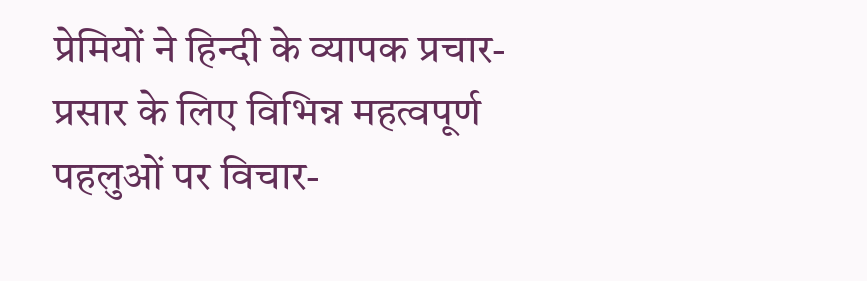प्रेमियों ने हिन्दी के व्यापक प्रचार-प्रसार के लिए विभिन्न महत्वपूर्ण पहलुओं पर विचार-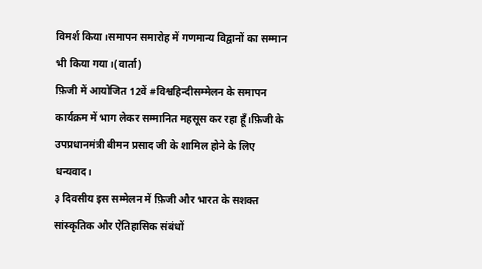विमर्श किया।समापन समारोह में गणमान्य विद्वानों का सम्मान भी किया गया।(वार्ता)
फ़िजी में आयोजित 12वें #विश्वहिन्दीसम्मेलन के समापन कार्यक्रम में भाग लेकर सम्मानित महसूस कर रहा हूँ।फ़िजी के उपप्रधानमंत्री बीमन प्रसाद जी के शामिल होने के लिए धन्यवाद।
३ दिवसीय इस सम्मेलन में फ़िजी और भारत के सशक्त सांस्कृतिक और ऐतिहासिक संबंधों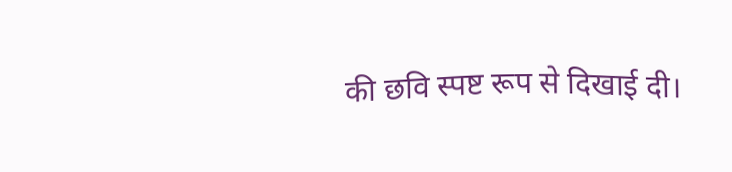की छवि स्पष्ट रूप से दिखाई दी।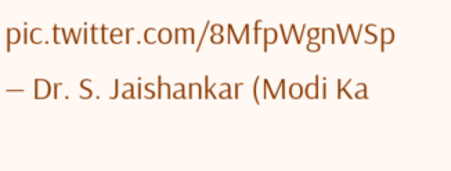pic.twitter.com/8MfpWgnWSp
— Dr. S. Jaishankar (Modi Ka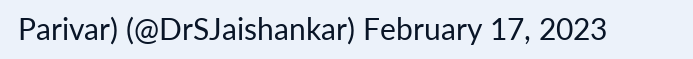Parivar) (@DrSJaishankar) February 17, 2023